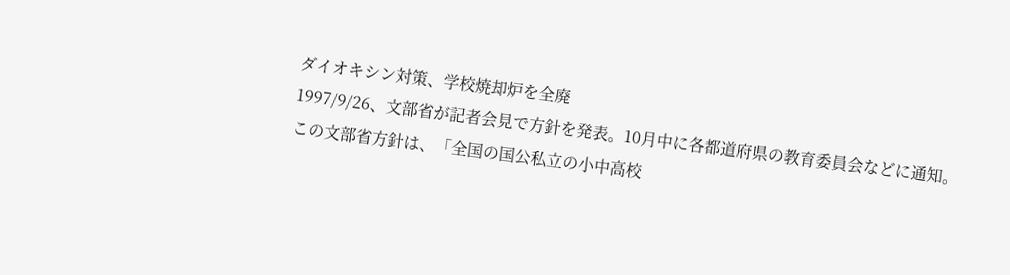ダイオキシン対策、学校焼却炉を全廃
1997/9/26、文部省が記者会見で方針を発表。10月中に各都道府県の教育委員会などに通知。
この文部省方針は、「全国の国公私立の小中高校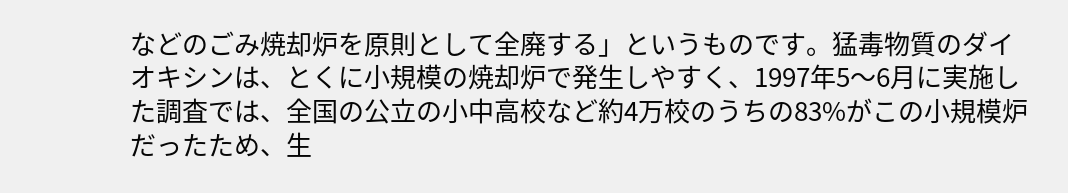などのごみ焼却炉を原則として全廃する」というものです。猛毒物質のダイオキシンは、とくに小規模の焼却炉で発生しやすく、1997年5〜6月に実施した調査では、全国の公立の小中高校など約4万校のうちの83%がこの小規模炉だったため、生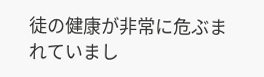徒の健康が非常に危ぶまれていまし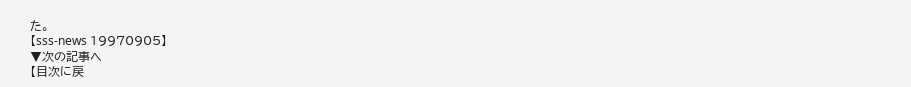た。
【sss-news 19970905】
▼次の記事へ
【目次に戻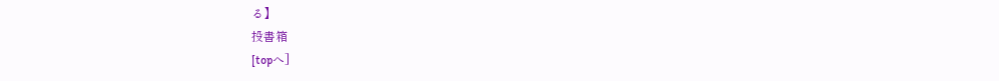る】
投書箱
[topへ]